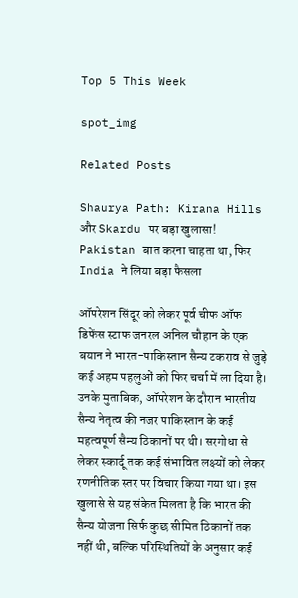Top 5 This Week

spot_img

Related Posts

Shaurya Path: Kirana Hills और Skardu पर बड़ा खुलासा! Pakistan बात करना चाहता था, फिर India ने लिया बड़ा फैसला

ऑपरेशन सिंदूर को लेकर पूर्व चीफ ऑफ डिफेंस स्टाफ जनरल अनिल चौहान के एक बयान ने भारत-पाकिस्तान सैन्य टकराव से जुड़े कई अहम पहलुओं को फिर चर्चा में ला दिया है। उनके मुताबिक, ऑपरेशन के दौरान भारतीय सैन्य नेतृत्व की नजर पाकिस्तान के कई महत्वपूर्ण सैन्य ठिकानों पर थी। सरगोधा से लेकर स्कार्दू तक कई संभावित लक्ष्यों को लेकर रणनीतिक स्तर पर विचार किया गया था। इस खुलासे से यह संकेत मिलता है कि भारत की सैन्य योजना सिर्फ कुछ सीमित ठिकानों तक नहीं थी, बल्कि परिस्थितियों के अनुसार कई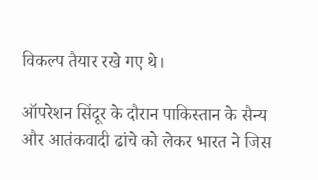विकल्प तैयार रखे गए थे।

ऑपरेशन सिंदूर के दौरान पाकिस्तान के सैन्य और आतंकवादी ढांचे को लेकर भारत ने जिस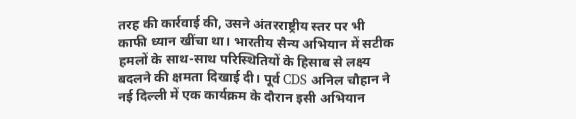तरह की कार्रवाई की, उसने अंतरराष्ट्रीय स्तर पर भी काफी ध्यान खींचा था। भारतीय सैन्य अभियान में सटीक हमलों के साथ-साथ परिस्थितियों के हिसाब से लक्ष्य बदलने की क्षमता दिखाई दी। पूर्व CDS अनिल चौहान ने नई दिल्ली में एक कार्यक्रम के दौरान इसी अभियान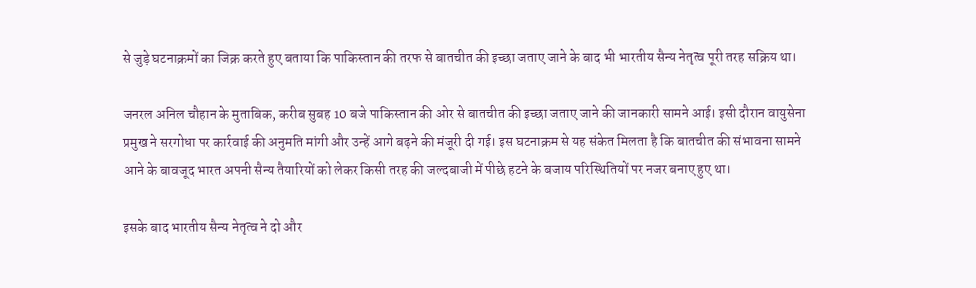से जुड़े घटनाक्रमों का जिक्र करते हुए बताया कि पाकिस्तान की तरफ से बातचीत की इच्छा जताए जाने के बाद भी भारतीय सैन्य नेतृत्व पूरी तरह सक्रिय था।

जनरल अनिल चौहान के मुताबिक, करीब सुबह 10 बजे पाकिस्तान की ओर से बातचीत की इच्छा जताए जाने की जानकारी सामने आई। इसी दौरान वायुसेना प्रमुख ने सरगोधा पर कार्रवाई की अनुमति मांगी और उन्हें आगे बढ़ने की मंजूरी दी गई। इस घटनाक्रम से यह संकेत मिलता है कि बातचीत की संभावना सामने आने के बावजूद भारत अपनी सैन्य तैयारियों को लेकर किसी तरह की जल्दबाजी में पीछे हटने के बजाय परिस्थितियों पर नजर बनाए हुए था।

इसके बाद भारतीय सैन्य नेतृत्व ने दो और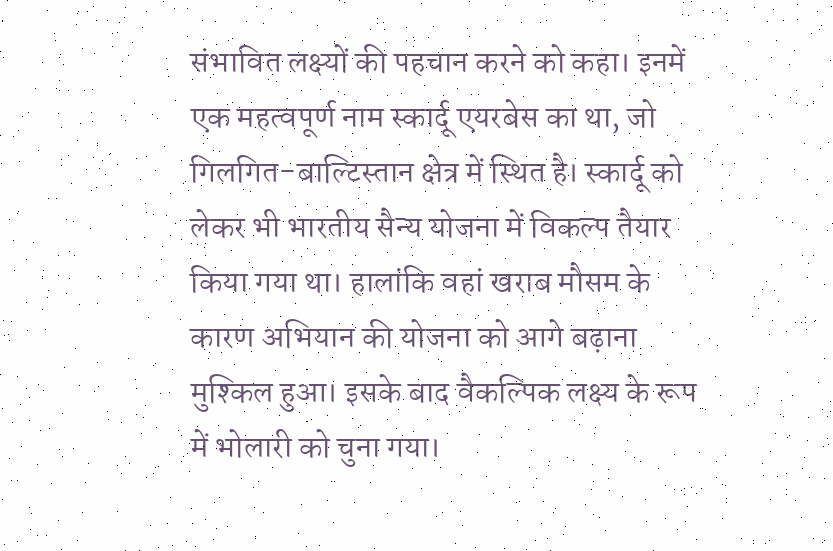संभावित लक्ष्यों की पहचान करने को कहा। इनमें एक महत्वपूर्ण नाम स्कार्दू एयरबेस का था, जो गिलगित-बाल्टिस्तान क्षेत्र में स्थित है। स्कार्दू को लेकर भी भारतीय सैन्य योजना में विकल्प तैयार किया गया था। हालांकि वहां खराब मौसम के कारण अभियान की योजना को आगे बढ़ाना मुश्किल हुआ। इसके बाद वैकल्पिक लक्ष्य के रूप में भोलारी को चुना गया।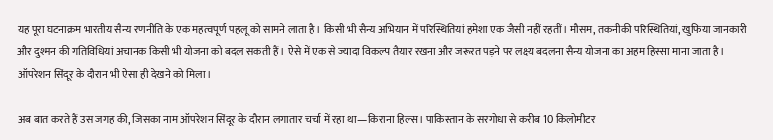यह पूरा घटनाक्रम भारतीय सैन्य रणनीति के एक महत्वपूर्ण पहलू को सामने लाता है। किसी भी सैन्य अभियान में परिस्थितियां हमेशा एक जैसी नहीं रहतीं। मौसम, तकनीकी परिस्थितियां, खुफिया जानकारी और दुश्मन की गतिविधियां अचानक किसी भी योजना को बदल सकती हैं। ऐसे में एक से ज्यादा विकल्प तैयार रखना और जरूरत पड़ने पर लक्ष्य बदलना सैन्य योजना का अहम हिस्सा माना जाता है। ऑपरेशन सिंदूर के दौरान भी ऐसा ही देखने को मिला।

अब बात करते हैं उस जगह की, जिसका नाम ऑपरेशन सिंदूर के दौरान लगातार चर्चा में रहा था—किराना हिल्स। पाकिस्तान के सरगोधा से करीब 10 किलोमीटर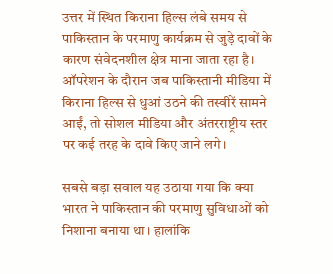उत्तर में स्थित किराना हिल्स लंबे समय से पाकिस्तान के परमाणु कार्यक्रम से जुड़े दावों के कारण संवेदनशील क्षेत्र माना जाता रहा है। ऑपरेशन के दौरान जब पाकिस्तानी मीडिया में किराना हिल्स से धुआं उठने की तस्वीरें सामने आईं, तो सोशल मीडिया और अंतरराष्ट्रीय स्तर पर कई तरह के दावे किए जाने लगे।

सबसे बड़ा सवाल यह उठाया गया कि क्या भारत ने पाकिस्तान की परमाणु सुविधाओं को निशाना बनाया था। हालांकि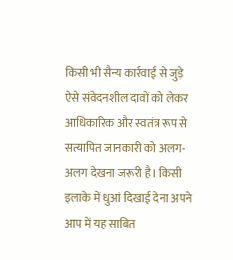किसी भी सैन्य कार्रवाई से जुड़े ऐसे संवेदनशील दावों को लेकर आधिकारिक और स्वतंत्र रूप से सत्यापित जानकारी को अलग-अलग देखना जरूरी है। किसी इलाके में धुआं दिखाई देना अपने आप में यह साबित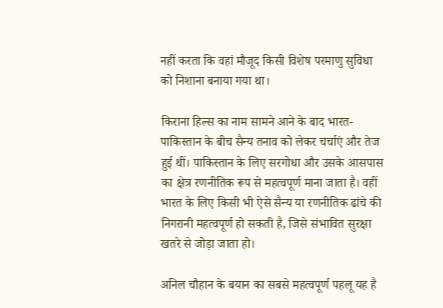नहीं करता कि वहां मौजूद किसी विशेष परमाणु सुविधा को निशाना बनाया गया था।

किराना हिल्स का नाम सामने आने के बाद भारत-पाकिस्तान के बीच सैन्य तनाव को लेकर चर्चाएं और तेज हुई थीं। पाकिस्तान के लिए सरगोधा और उसके आसपास का क्षेत्र रणनीतिक रूप से महत्वपूर्ण माना जाता है। वहीं भारत के लिए किसी भी ऐसे सैन्य या रणनीतिक ढांचे की निगरानी महत्वपूर्ण हो सकती है, जिसे संभावित सुरक्षा खतरे से जोड़ा जाता हो।

अनिल चौहान के बयान का सबसे महत्वपूर्ण पहलू यह है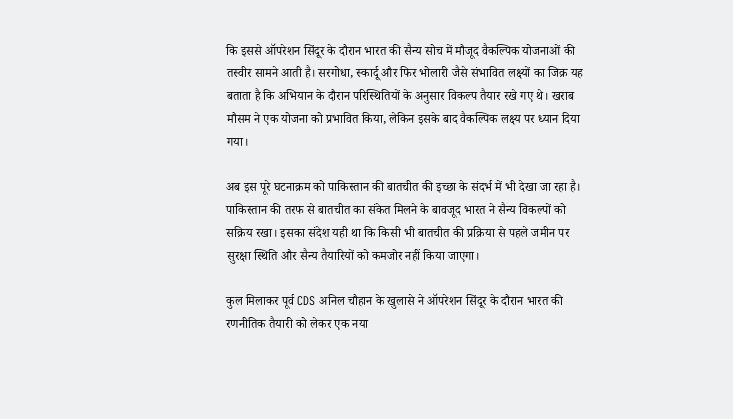कि इससे ऑपरेशन सिंदूर के दौरान भारत की सैन्य सोच में मौजूद वैकल्पिक योजनाओं की तस्वीर सामने आती है। सरगोधा, स्कार्दू और फिर भोलारी जैसे संभावित लक्ष्यों का जिक्र यह बताता है कि अभियान के दौरान परिस्थितियों के अनुसार विकल्प तैयार रखे गए थे। खराब मौसम ने एक योजना को प्रभावित किया, लेकिन इसके बाद वैकल्पिक लक्ष्य पर ध्यान दिया गया।

अब इस पूरे घटनाक्रम को पाकिस्तान की बातचीत की इच्छा के संदर्भ में भी देखा जा रहा है। पाकिस्तान की तरफ से बातचीत का संकेत मिलने के बावजूद भारत ने सैन्य विकल्पों को सक्रिय रखा। इसका संदेश यही था कि किसी भी बातचीत की प्रक्रिया से पहले जमीन पर सुरक्षा स्थिति और सैन्य तैयारियों को कमजोर नहीं किया जाएगा।

कुल मिलाकर पूर्व CDS अनिल चौहान के खुलासे ने ऑपरेशन सिंदूर के दौरान भारत की रणनीतिक तैयारी को लेकर एक नया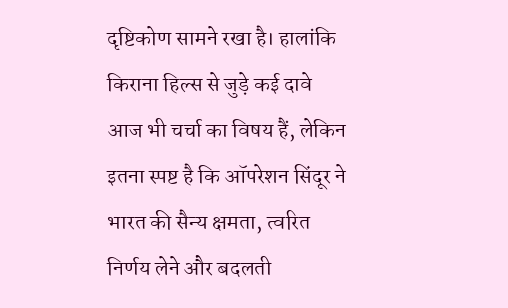दृष्टिकोण सामने रखा है। हालांकि किराना हिल्स से जुड़े कई दावे आज भी चर्चा का विषय हैं, लेकिन इतना स्पष्ट है कि ऑपरेशन सिंदूर ने भारत की सैन्य क्षमता, त्वरित निर्णय लेने और बदलती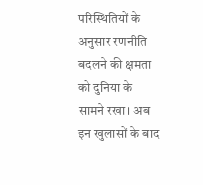परिस्थितियों के अनुसार रणनीति बदलने की क्षमता को दुनिया के सामने रखा। अब इन खुलासों के बाद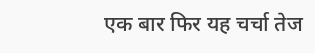एक बार फिर यह चर्चा तेज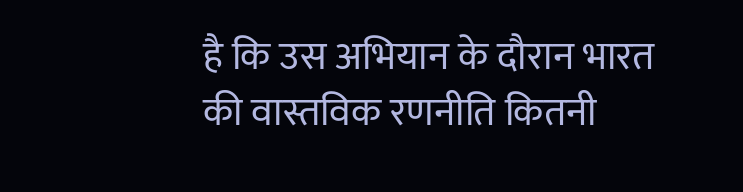है कि उस अभियान के दौरान भारत की वास्तविक रणनीति कितनी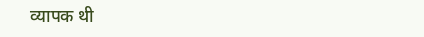व्यापक थी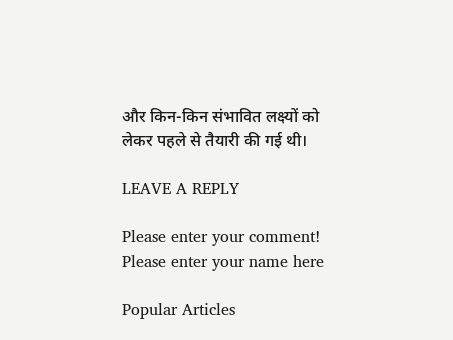और किन-किन संभावित लक्ष्यों को लेकर पहले से तैयारी की गई थी।

LEAVE A REPLY

Please enter your comment!
Please enter your name here

Popular Articles